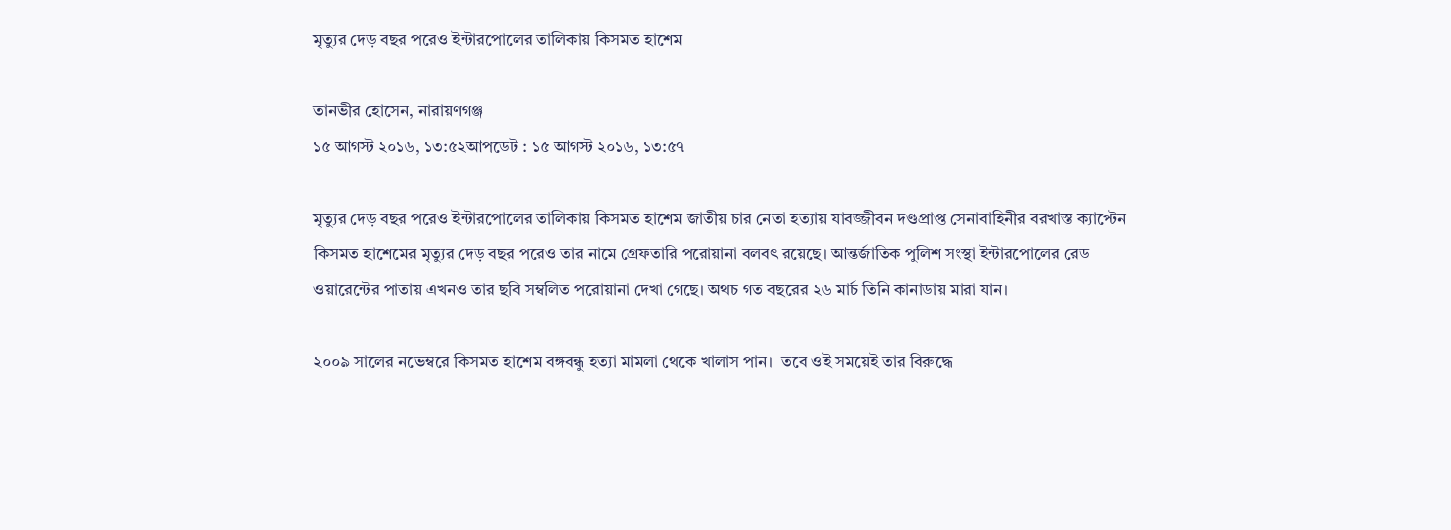মৃত্যুর দেড় বছর পরেও ইন্টারপোলের তালিকায় কিসমত হাশেম

তানভীর হোসেন, নারায়ণগঞ্জ
১৫ আগস্ট ২০১৬, ১৩:৫২আপডেট : ১৫ আগস্ট ২০১৬, ১৩:৫৭

মৃত্যুর দেড় বছর পরেও ইন্টারপোলের তালিকায় কিসমত হাশেম জাতীয় চার নেতা হত্যায় যাবজ্জীবন দণ্ডপ্রাপ্ত সেনাবাহিনীর বরখাস্ত ক্যাপ্টেন কিসমত হাশেমের মৃত্যুর দেড় বছর পরেও তার নামে গ্রেফতারি পরোয়ানা বলবৎ রয়েছে। আন্তর্জাতিক পুলিশ সংস্থা ইন্টারপোলের রেড ওয়ারেন্টের পাতায় এখনও তার ছবি সম্বলিত পরোয়ানা দেখা গেছে। অথচ গত বছরের ২৬ মার্চ তিনি কানাডায় মারা যান।

২০০৯ সালের নভেম্বরে কিসমত হাশেম বঙ্গবন্ধু হত্যা মামলা থেকে খালাস পান।  তবে ওই সময়েই তার বিরুদ্ধে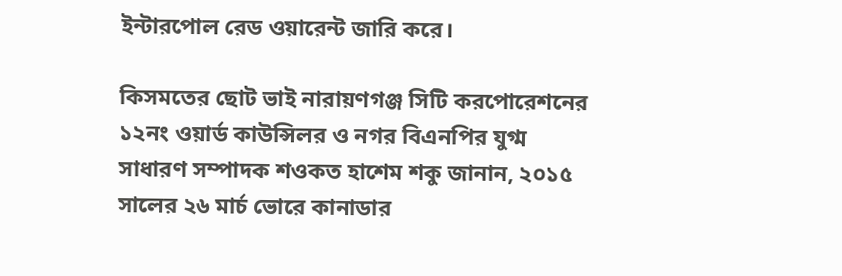ইন্টারপোল রেড ওয়ারেন্ট জারি করে।

কিসমতের ছোট ভাই নারায়ণগঞ্জ সিটি করপোরেশনের ১২নং ওয়ার্ড কাউন্সিলর ও নগর বিএনপির যুগ্ম সাধারণ সম্পাদক শওকত হাশেম শকু জানান, ২০১৫ সালের ২৬ মার্চ ভোরে কানাডার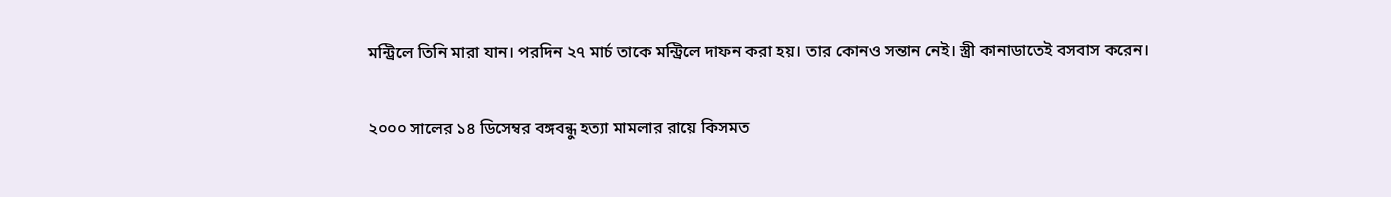মন্ট্রিলে তিনি মারা যান। পরদিন ২৭ মার্চ তাকে মন্ট্রিলে দাফন করা হয়। তার কোনও সন্তান নেই। স্ত্রী কানাডাতেই বসবাস করেন।

২০০০ সালের ১৪ ডিসেম্বর বঙ্গবন্ধু হত্যা মামলার রায়ে কিসমত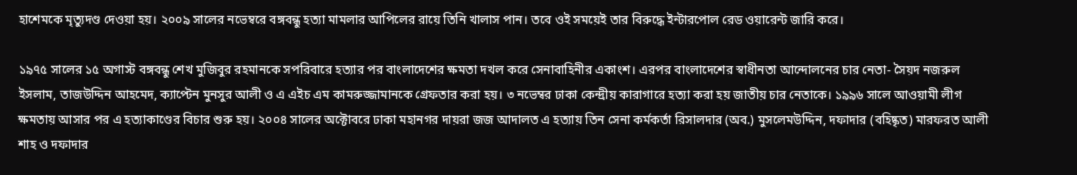হাশেমকে মৃত্যুদণ্ড দেওয়া হয়। ২০০৯ সালের নভেম্বরে বঙ্গবন্ধু হত্যা মামলার আপিলের রায়ে তিনি খালাস পান। তবে ওই সময়েই তার বিরুদ্ধে ইন্টারপোল রেড ওয়ারেন্ট জারি করে।

১৯৭৫ সালের ১৫ অগাস্ট বঙ্গবন্ধু শেখ মুজিবুর রহমানকে সপরিবারে হত্যার পর বাংলাদেশের ক্ষমতা দখল করে সেনাবাহিনীর একাংশ। এরপর বাংলাদেশের স্বাধীনতা আন্দোলনের চার নেতা- সৈয়দ নজরুল ইসলাম, তাজউদ্দিন আহমেদ, ক্যাপ্টেন মুনসুর আলী ও এ এইচ এম কামরুজ্জামানকে গ্রেফতার করা হয়। ৩ নভেম্বর ঢাকা কেন্দ্রীয় কারাগারে হত্যা করা হয় জাতীয় চার নেতাকে। ১৯৯৬ সালে আওয়ামী লীগ ক্ষমতায় আসার পর এ হত্যাকাণ্ডের বিচার শুরু হয়। ২০০৪ সালের অক্টোবরে ঢাকা মহানগর দায়রা জজ আদালত এ হত্যায় তিন সেনা কর্মকর্তা রিসালদার (অব.) মুসলেমউদ্দিন, দফাদার (বহিষ্কৃত) মারফরত আলী শাহ ও দফাদার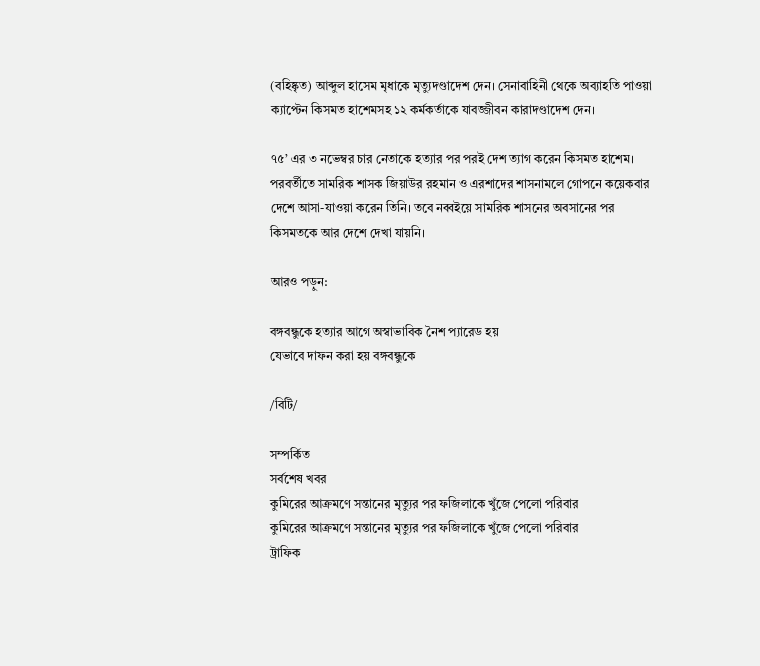(বহিষ্কৃত) আব্দুল হাসেম মৃধাকে মৃত্যুদণ্ডাদেশ দেন। সেনাবাহিনী থেকে অব্যাহতি পাওয়া ক্যাপ্টেন কিসমত হাশেমসহ ১২ কর্মকর্তাকে যাবজ্জীবন কারাদণ্ডাদেশ দেন।

৭৫’ এর ৩ নভেম্বর চার নেতাকে হত্যার পর পরই দেশ ত্যাগ করেন কিসমত হাশেম। পরবর্তীতে সামরিক শাসক জিয়াউর রহমান ও এরশাদের শাসনামলে গোপনে কয়েকবার দেশে আসা-যাওয়া করেন তিনি। তবে নব্বইয়ে সামরিক শাসনের অবসানের পর কিসমতকে আর দেশে দেখা যায়নি।

আরও পড়ুন:

বঙ্গবন্ধুকে হত্যার আগে অস্বাভাবিক নৈশ প্যারেড হয়
যেভাবে দাফন করা হয় বঙ্গবন্ধুকে

/বিটি/

সম্পর্কিত
সর্বশেষ খবর
কুমিরের আক্রমণে সন্তানের মৃত্যুর পর ফজিলাকে খুঁজে পেলো পরিবার
কুমিরের আক্রমণে সন্তানের মৃত্যুর পর ফজিলাকে খুঁজে পেলো পরিবার
ট্রাফিক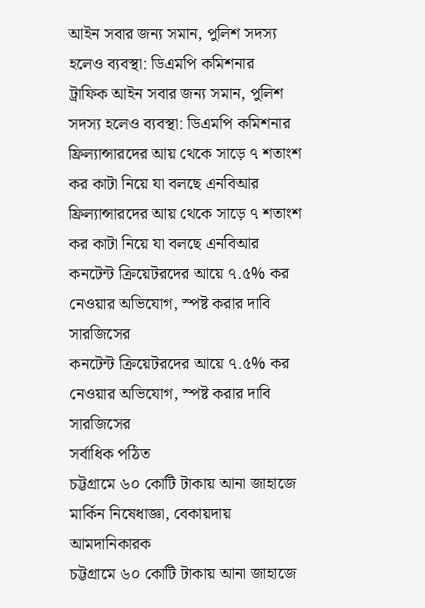আইন সবার জন্য সমান, পুলিশ সদস্য হলেও ব্যবস্থা: ডিএমপি কমিশনার
ট্রাফিক আইন সবার জন্য সমান, পুলিশ সদস্য হলেও ব্যবস্থা: ডিএমপি কমিশনার
ফ্রিল্যান্সারদের আয় থেকে সাড়ে ৭ শতাংশ কর কাটা নিয়ে যা বলছে এনবিআর
ফ্রিল্যান্সারদের আয় থেকে সাড়ে ৭ শতাংশ কর কাটা নিয়ে যা বলছে এনবিআর
কনটেন্ট ক্রিয়েটরদের আয়ে ৭.৫% কর নেওয়ার অভিযোগ, স্পষ্ট করার দাবি সারজিসের
কনটেন্ট ক্রিয়েটরদের আয়ে ৭.৫% কর নেওয়ার অভিযোগ, স্পষ্ট করার দাবি সারজিসের
সর্বাধিক পঠিত
চট্টগ্রামে ৬০ কোটি টাকায় আনা জাহাজে মার্কিন নিষেধাজ্ঞা, বেকায়দায় আমদানিকারক
চট্টগ্রামে ৬০ কোটি টাকায় আনা জাহাজে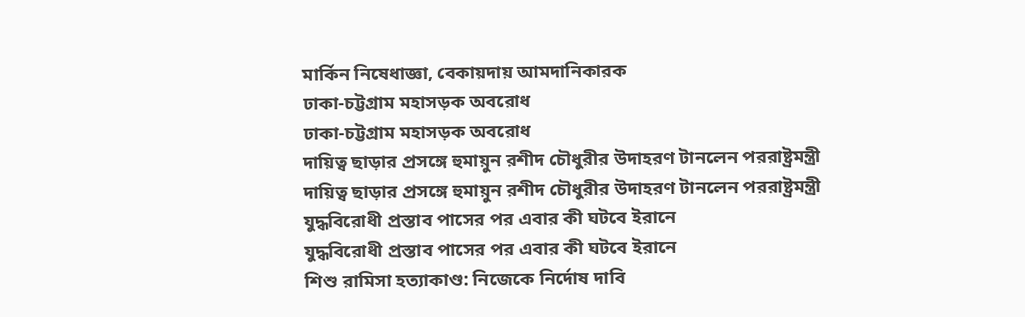মার্কিন নিষেধাজ্ঞা, বেকায়দায় আমদানিকারক
ঢাকা-চট্টগ্রাম মহাসড়ক অবরোধ
ঢাকা-চট্টগ্রাম মহাসড়ক অবরোধ
দায়িত্ব ছাড়ার প্রসঙ্গে হুমায়ুন রশীদ চৌধুরীর উদাহরণ টানলেন পররাষ্ট্রমন্ত্রী
দায়িত্ব ছাড়ার প্রসঙ্গে হুমায়ুন রশীদ চৌধুরীর উদাহরণ টানলেন পররাষ্ট্রমন্ত্রী
যুদ্ধবিরোধী প্রস্তাব পাসের পর এবার কী ঘটবে ইরানে
যুদ্ধবিরোধী প্রস্তাব পাসের পর এবার কী ঘটবে ইরানে
শিশু রামিসা হত্যাকাণ্ড: নিজেকে নির্দোষ দাবি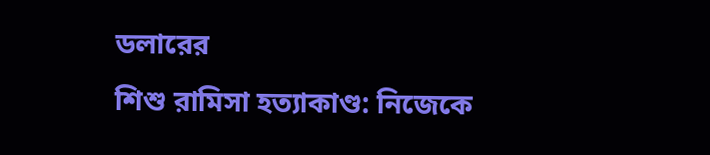ডলারের
শিশু রামিসা হত্যাকাণ্ড: নিজেকে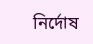নির্দোষ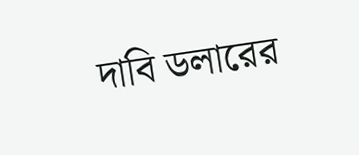দাবি ডলারের